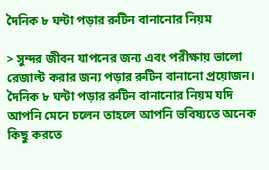দৈনিক ৮ ঘন্টা পড়ার রুটিন বানানোর নিয়ম

> সুন্দর জীবন যাপনের জন্য এবং পরীক্ষায় ভালো রেজাল্ট করার জন্য পড়ার রুটিন বানানো প্রয়োজন। দৈনিক ৮ ঘন্টা পড়ার রুটিন বানানোর নিয়ম যদি আপনি মেনে চলেন তাহলে আপনি ভবিষ্যতে অনেক কিছু করতে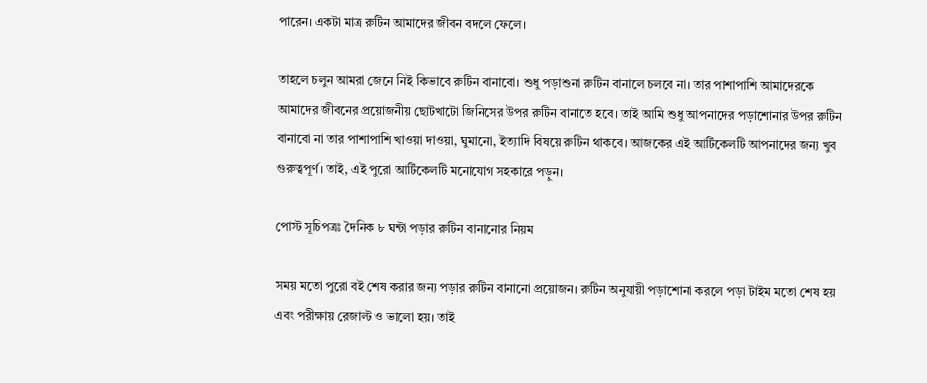পারেন। একটা মাত্র রুটিন আমাদের জীবন বদলে ফেলে।

তাহলে চলুন আমরা জেনে নিই কিভাবে রুটিন বানাবো। শুধু পড়াশুনা রুটিন বানালে চলবে না। তার পাশাপাশি আমাদেরকে আমাদের জীবনের প্রয়োজনীয় ছোটখাটো জিনিসের উপর রুটিন বানাতে হবে। তাই আমি শুধু আপনাদের পড়াশোনার উপর রুটিন বানাবো না তার পাশাপাশি খাওয়া দাওয়া, ঘুমানো, ইত্যাদি বিষয়ে রুটিন থাকবে। আজকের এই আর্টিকেলটি আপনাদের জন্য খুব গুরুত্বপূর্ণ। তাই, এই পুরো আর্টিকেলটি মনোযোগ সহকারে পড়ুন।

পোস্ট সূচিপত্রঃ দৈনিক ৮ ঘন্টা পড়ার রুটিন বানানোর নিয়ম

সময় মতো পুরো বই শেষ করার জন্য পড়ার রুটিন বানানো প্রয়োজন। রুটিন অনুযায়ী পড়াশোনা করলে পড়া টাইম মতো শেষ হয় এবং পরীক্ষায় রেজাল্ট ও ভালো হয়। তাই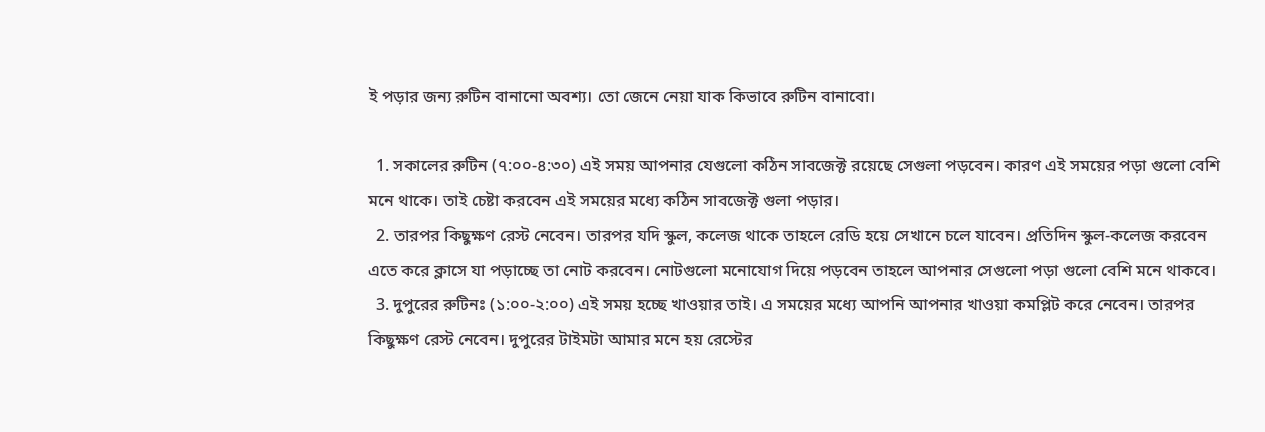ই পড়ার জন্য রুটিন বানানো অবশ্য। তো জেনে নেয়া যাক কিভাবে রুটিন বানাবো।

  1. সকালের রুটিন (৭:০০-৪:৩০) এই সময় আপনার যেগুলো কঠিন সাবজেক্ট রয়েছে সেগুলা পড়বেন। কারণ এই সময়ের পড়া গুলো বেশি মনে থাকে। তাই চেষ্টা করবেন এই সময়ের মধ্যে কঠিন সাবজেক্ট গুলা পড়ার।
  2. তারপর কিছুক্ষণ রেস্ট নেবেন। তারপর যদি স্কুল, কলেজ থাকে তাহলে রেডি হয়ে সেখানে চলে যাবেন। প্রতিদিন স্কুল-কলেজ করবেন এতে করে ক্লাসে যা পড়াচ্ছে তা নোট করবেন। নোটগুলো মনোযোগ দিয়ে পড়বেন তাহলে আপনার সেগুলো পড়া গুলো বেশি মনে থাকবে।
  3. দুপুরের রুটিনঃ (১:০০-২:০০) এই সময় হচ্ছে খাওয়ার তাই। এ সময়ের মধ্যে আপনি আপনার খাওয়া কমপ্লিট করে নেবেন। তারপর কিছুক্ষণ রেস্ট নেবেন। দুপুরের টাইমটা আমার মনে হয় রেস্টের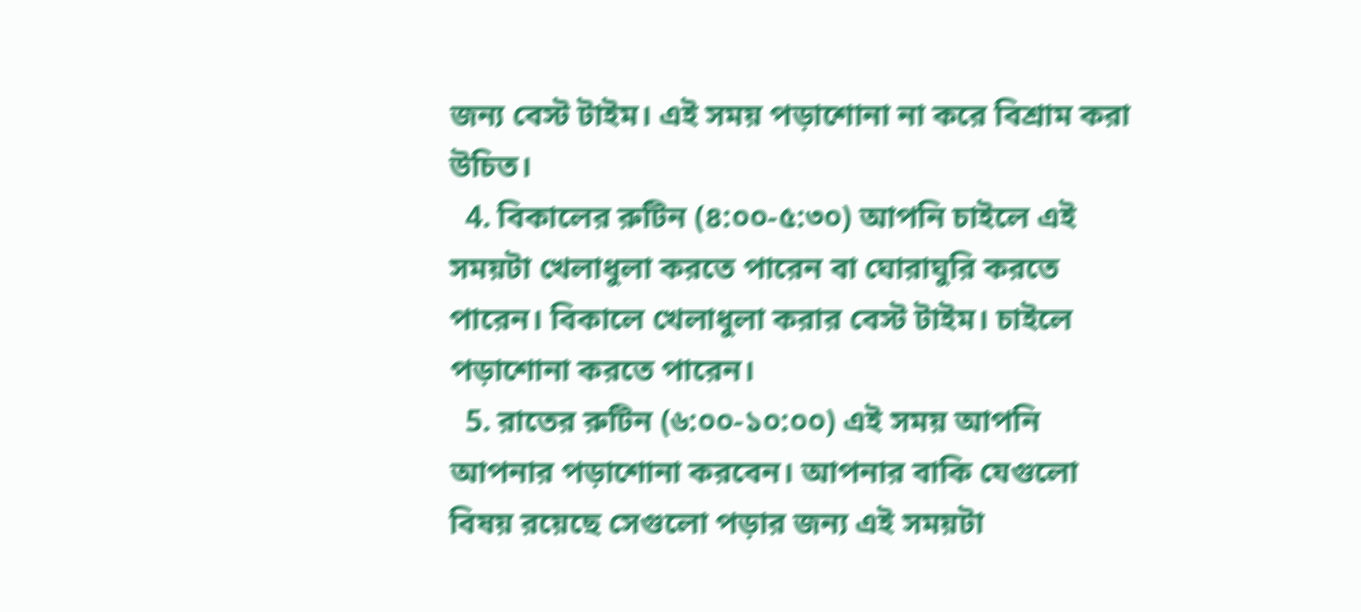জন্য বেস্ট টাইম। এই সময় পড়াশোনা না করে বিশ্রাম করা উচিত।
  4. বিকালের রুটিন (৪:০০-৫:৩০) আপনি চাইলে এই সময়টা খেলাধুলা করতে পারেন বা ঘোরাঘুরি করতে পারেন। বিকালে খেলাধুলা করার বেস্ট টাইম। চাইলে পড়াশোনা করতে পারেন।
  5. রাতের রুটিন (৬:০০-১০:০০) এই সময় আপনি আপনার পড়াশোনা করবেন। আপনার বাকি যেগুলো বিষয় রয়েছে সেগুলো পড়ার জন্য এই সময়টা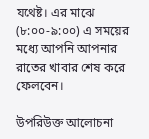যথেষ্ট। এর মাঝে (৮:০০-৯:০০) এ সময়ের মধ্যে আপনি আপনার রাতের খাবার শেষ করে ফেলবেন।

উপরিউক্ত আলোচনা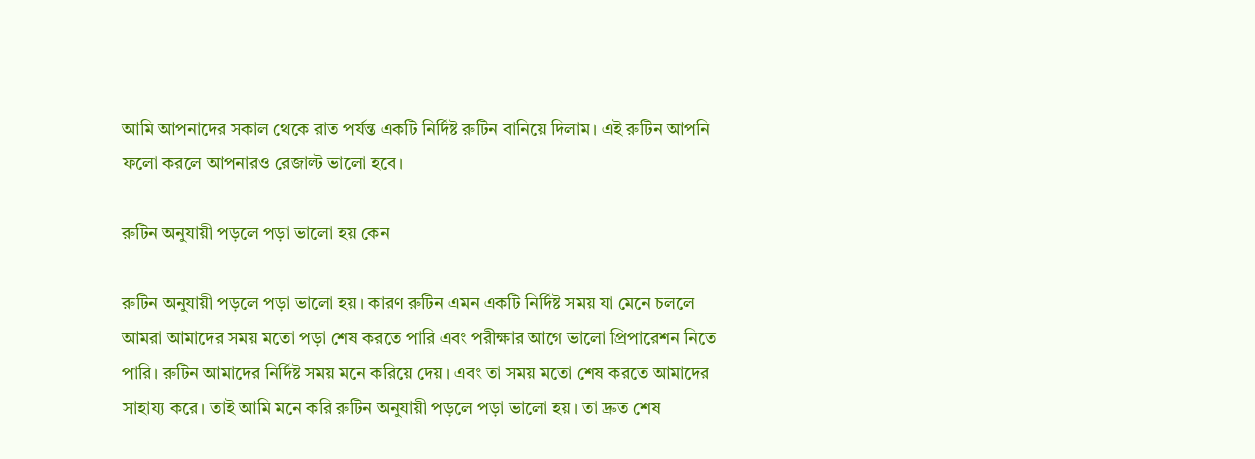আমি আপনাদের সকাল থেকে রাত পর্যন্ত একটি নির্দিষ্ট রুটিন বানিয়ে দিলাম। এই রুটিন আপনি ফলো করলে আপনারও রেজাল্ট ভালো হবে।

রুটিন অনুযায়ী পড়লে পড়া ভালো হয় কেন

রুটিন অনুযায়ী পড়লে পড়া ভালো হয়। কারণ রুটিন এমন একটি নির্দিষ্ট সময় যা মেনে চললে আমরা আমাদের সময় মতো পড়া শেষ করতে পারি এবং পরীক্ষার আগে ভালো প্রিপারেশন নিতে পারি। রুটিন আমাদের নির্দিষ্ট সময় মনে করিয়ে দেয়। এবং তা সময় মতো শেষ করতে আমাদের সাহায্য করে। তাই আমি মনে করি রুটিন অনুযায়ী পড়লে পড়া ভালো হয়। তা দ্রুত শেষ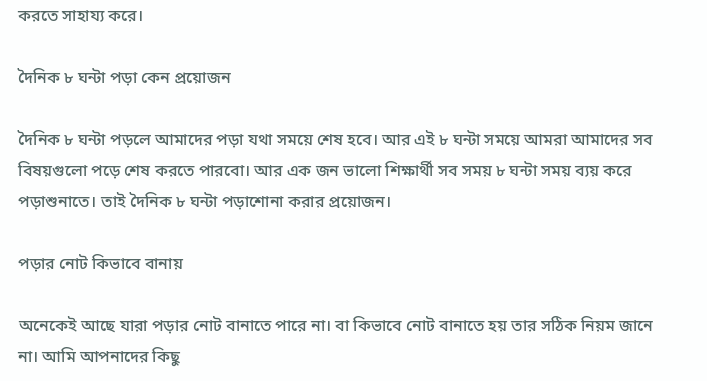করতে সাহায্য করে।

দৈনিক ৮ ঘন্টা পড়া কেন প্রয়োজন

দৈনিক ৮ ঘন্টা পড়লে আমাদের পড়া যথা সময়ে শেষ হবে। আর এই ৮ ঘন্টা সময়ে আমরা আমাদের সব বিষয়গুলো পড়ে শেষ করতে পারবো। আর এক জন ভালো শিক্ষার্থী সব সময় ৮ ঘন্টা সময় ব্যয় করে পড়াশুনাতে। তাই দৈনিক ৮ ঘন্টা পড়াশোনা করার প্রয়োজন।

পড়ার নোট কিভাবে বানায়

অনেকেই আছে যারা পড়ার নোট বানাতে পারে না। বা কিভাবে নোট বানাতে হয় তার সঠিক নিয়ম জানে না। আমি আপনাদের কিছু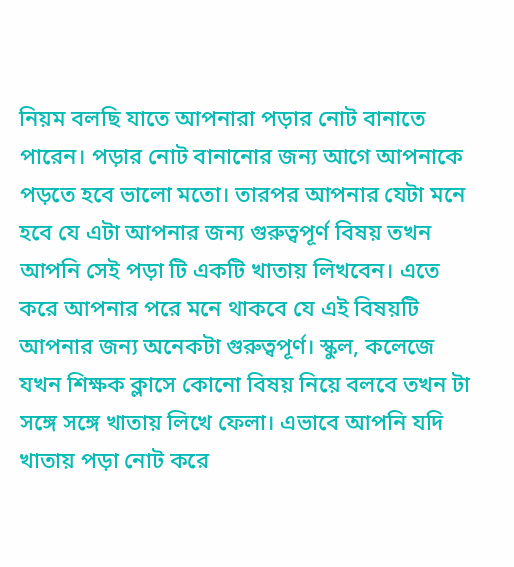নিয়ম বলছি যাতে আপনারা পড়ার নোট বানাতে পারেন। পড়ার নোট বানানোর জন্য আগে আপনাকে পড়তে হবে ভালো মতো। তারপর আপনার যেটা মনে হবে যে এটা আপনার জন্য গুরুত্বপূর্ণ বিষয় তখন আপনি সেই পড়া টি একটি খাতায় লিখবেন। এতে করে আপনার পরে মনে থাকবে যে এই বিষয়টি আপনার জন্য অনেকটা গুরুত্বপূর্ণ। স্কুল, কলেজে যখন শিক্ষক ক্লাসে কোনো বিষয় নিয়ে বলবে তখন টা সঙ্গে সঙ্গে খাতায় লিখে ফেলা। এভাবে আপনি যদি খাতায় পড়া নোট করে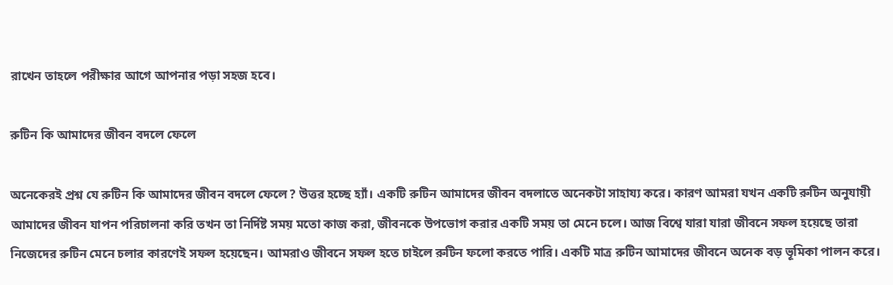রাখেন তাহলে পরীক্ষার আগে আপনার পড়া সহজ হবে।

রুটিন কি আমাদের জীবন বদলে ফেলে

অনেকেরই প্রশ্ন যে রুটিন কি আমাদের জীবন বদলে ফেলে? উত্তর হচ্ছে হ্যাঁ। একটি রুটিন আমাদের জীবন বদলাতে অনেকটা সাহায্য করে। কারণ আমরা যখন একটি রুটিন অনুযায়ী আমাদের জীবন যাপন পরিচালনা করি তখন তা নির্দিষ্ট সময় মতো কাজ করা, জীবনকে উপভোগ করার একটি সময় তা মেনে চলে। আজ বিশ্বে যারা যারা জীবনে সফল হয়েছে তারা নিজেদের রুটিন মেনে চলার কারণেই সফল হয়েছেন। আমরাও জীবনে সফল হতে চাইলে রুটিন ফলো করতে পারি। একটি মাত্র রুটিন আমাদের জীবনে অনেক বড় ভূমিকা পালন করে।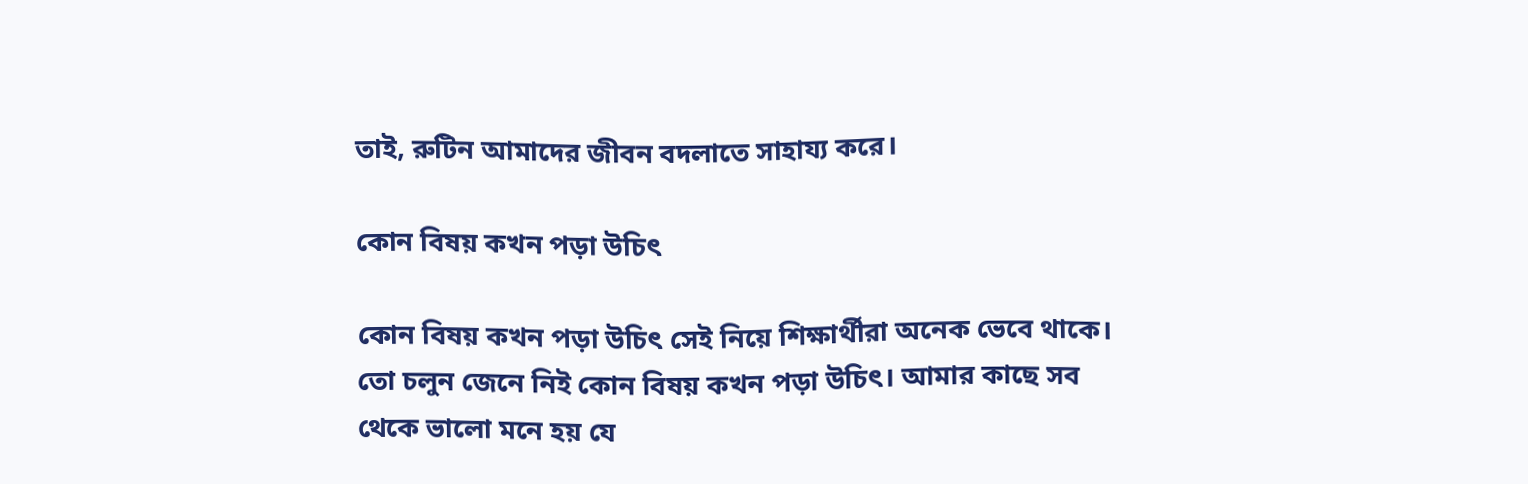তাই, রুটিন আমাদের জীবন বদলাতে সাহায্য করে।

কোন বিষয় কখন পড়া উচিৎ

কোন বিষয় কখন পড়া উচিৎ সেই নিয়ে শিক্ষার্থীরা অনেক ভেবে থাকে। তো চলুন জেনে নিই কোন বিষয় কখন পড়া উচিৎ। আমার কাছে সব থেকে ভালো মনে হয় যে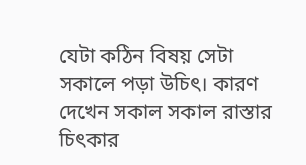যেটা কঠিন বিষয় সেটা সকালে পড়া উচিৎ। কারণ দেখেন সকাল সকাল রাস্তার চিৎকার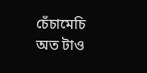চেঁচামেচি অত টাও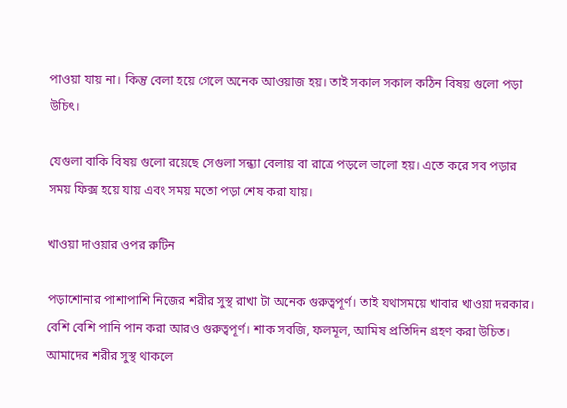পাওয়া যায় না। কিন্তু বেলা হয়ে গেলে অনেক আওয়াজ হয়। তাই সকাল সকাল কঠিন বিষয় গুলো পড়া উচিৎ।

যেগুলা বাকি বিষয় গুলো রয়েছে সেগুলা সন্ধ্যা বেলায় বা রাত্রে পড়লে ভালো হয়। এতে করে সব পড়ার সময় ফিক্স হয়ে যায় এবং সময় মতো পড়া শেষ করা যায়।

খাওয়া দাওয়ার ওপর রুটিন

পড়াশোনার পাশাপাশি নিজের শরীর সুস্থ রাখা টা অনেক গুরুত্বপূর্ণ। তাই যথাসময়ে খাবার খাওয়া দরকার। বেশি বেশি পানি পান করা আরও গুরুত্বপূর্ণ। শাক সবজি, ফলমূল, আমিষ প্রতিদিন গ্রহণ করা উচিত। আমাদের শরীর সুস্থ থাকলে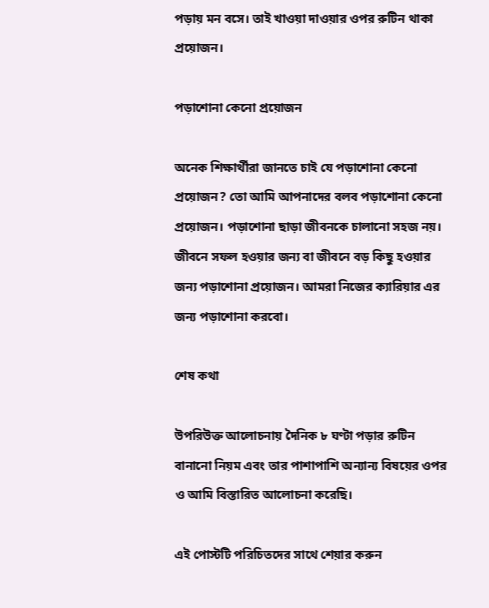পড়ায় মন বসে। তাই খাওয়া দাওয়ার ওপর রুটিন থাকা প্রয়োজন।

পড়াশোনা কেনো প্রয়োজন

অনেক শিক্ষার্থীরা জানতে চাই যে পড়াশোনা কেনো প্রয়োজন? তো আমি আপনাদের বলব পড়াশোনা কেনো প্রয়োজন। পড়াশোনা ছাড়া জীবনকে চালানো সহজ নয়। জীবনে সফল হওয়ার জন্য বা জীবনে বড় কিছু হওয়ার জন্য পড়াশোনা প্রয়োজন। আমরা নিজের ক্যারিয়ার এর জন্য পড়াশোনা করবো।

শেষ কথা

উপরিউক্ত আলোচনায় দৈনিক ৮ ঘণ্টা পড়ার রুটিন বানানো নিয়ম এবং তার পাশাপাশি অন্যান্য বিষয়ের ওপর ও আমি বিস্তারিত আলোচনা করেছি।

এই পোস্টটি পরিচিতদের সাথে শেয়ার করুন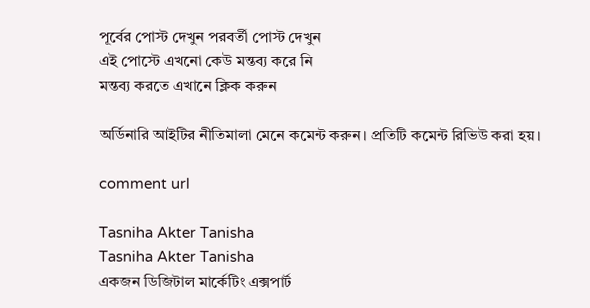পূর্বের পোস্ট দেখুন পরবর্তী পোস্ট দেখুন
এই পোস্টে এখনো কেউ মন্তব্য করে নি
মন্তব্য করতে এখানে ক্লিক করুন

অর্ডিনারি আইটির নীতিমালা মেনে কমেন্ট করুন। প্রতিটি কমেন্ট রিভিউ করা হয়।

comment url

Tasniha Akter Tanisha
Tasniha Akter Tanisha
একজন ডিজিটাল মার্কেটিং এক্সপার্ট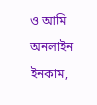ও আমি অনলাইন ইনকাম,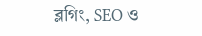ব্লগিং, SEO ও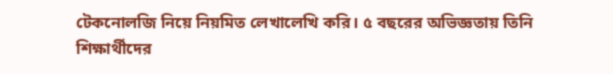টেকনোলজি নিয়ে নিয়মিত লেখালেখি করি। ৫ বছরের অভিজ্ঞতায় তিনি শিক্ষার্থীদের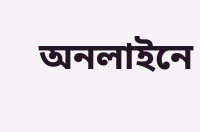অনলাইনে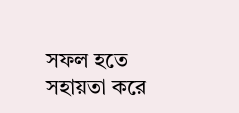সফল হতে সহায়তা করে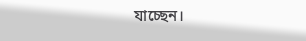যাচ্ছেন।